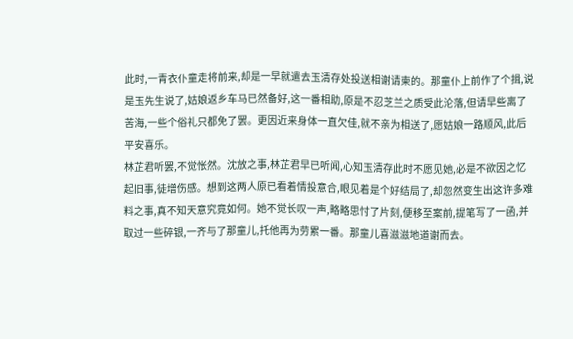此时,一青衣仆童走将前来,却是一早就遣去玉清存处投送相谢请柬的。那童仆上前作了个揖,说是玉先生说了,姑娘返乡车马已然备好,这一番相助,原是不忍芝兰之质受此沦落,但请早些离了苦海,一些个俗礼只都免了罢。更因近来身体一直欠佳,就不亲为相送了,愿姑娘一路顺风,此后平安喜乐。
林芷君听罢,不觉怅然。沈放之事,林芷君早已听闻,心知玉清存此时不愿见她,必是不欲因之忆起旧事,徒增伤感。想到这两人原已看着情投意合,眼见着是个好结局了,却忽然变生出这许多难料之事,真不知天意究竟如何。她不觉长叹一声,略略思忖了片刻,便移至案前,提笔写了一函,并取过一些碎银,一齐与了那童儿,托他再为劳累一番。那童儿喜滋滋地道谢而去。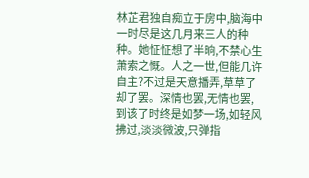林芷君独自痴立于房中,脑海中一时尽是这几月来三人的种种。她怔怔想了半晌,不禁心生萧索之慨。人之一世,但能几许自主?不过是天意播弄,草草了却了罢。深情也罢,无情也罢,到该了时终是如梦一场,如轻风拂过,淡淡微波,只弹指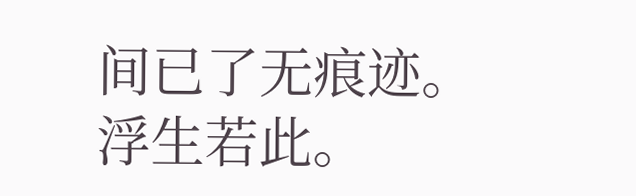间已了无痕迹。
浮生若此。